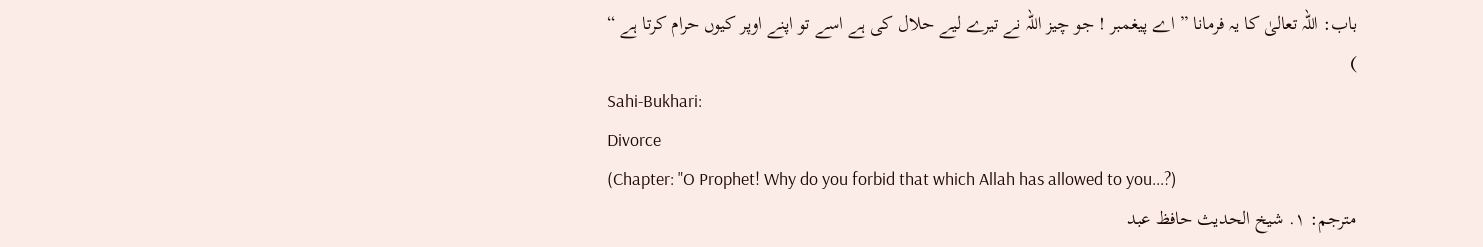باب: اللہ تعالیٰ کا یہ فرمانا ” اے پیغمبر ! جو چیز اللہ نے تیرے لیے حلال کی ہے اسے تو اپنے اوپر کیوں حرام کرتا ہے “
)
Sahi-Bukhari:
Divorce
(Chapter: "O Prophet! Why do you forbid that which Allah has allowed to you...?)
مترجم: ١. شیخ الحدیث حافظ عبد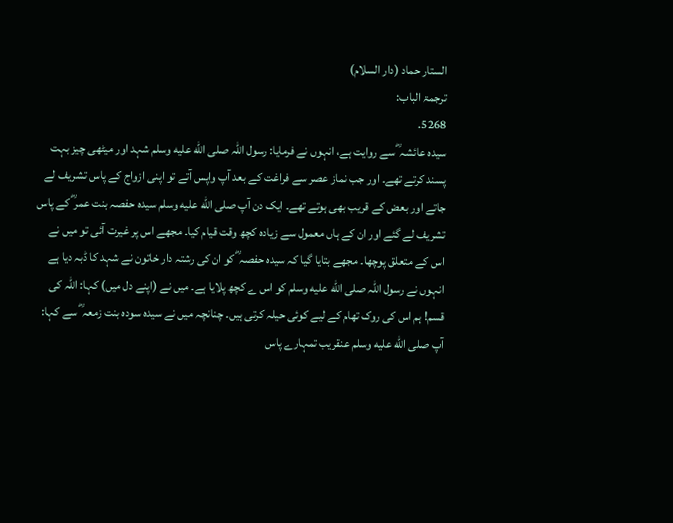الستار حماد (دار السلام)
ترجمۃ الباب:
5268.
سیدہ عائشہ ؓ سے روایت ہے، انہوں نے فرمایا: رسول اللہ صلى الله عليه وسلم شہد اور میٹھی چیز بہت پسند کرتے تھے۔ اور جب نماز عصر سے فراغت کے بعد آپ واپس آتے تو اپنی ازواج کے پاس تشریف لے جاتے اور بعض کے قریب بھی ہوتے تھے۔ ایک دن آپ صلى الله عليه وسلم سیدہ حفصہ بنت عمر ؓ کے پاس تشریف لے گئے اور ان کے ہاں معمول سے زیادہ کچھ وقت قیام کیا۔ مجھے اس پر غیرت آئی تو میں نے اس کے متعلق پوچھا۔ مجھے بتایا گیا کہ سیدہ حفصہ ؓ کو ان کی رشتہ دار خاتون نے شہد کا ڈبہ دیا ہے انہوں نے رسول اللہ صلى الله عليه وسلم کو اس ے کچھ پلایا ہے۔ میں نے (اپنے دل میں) کہا: اللہ کی قسم! ہم اس کی روک تھام کے لیے کوئی حیلہ کرتی ہیں۔ چنانچہ میں نے سیدہ سودہ بنت زمعہ ؓ سے کہا: آپ صلى الله عليه وسلم عنقریب تمہارے پاس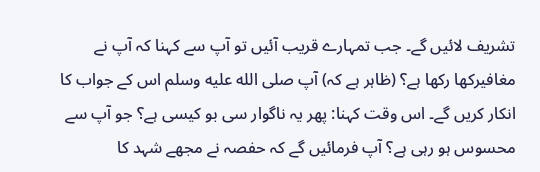تشریف لائیں گے۔ جب تمہارے قریب آئیں تو آپ سے کہنا کہ آپ نے مغافیرکھا رکھا ہے؟ (ظاہر ہے کہ) آپ صلى الله عليه وسلم اس کے جواب کا انکار کریں گے۔ اس وقت کہنا: پھر یہ ناگوار سی بو کیسی ہے؟ جو آپ سے محسوس ہو رہی ہے؟ آپ فرمائیں گے کہ حفصہ نے مجھے شہد کا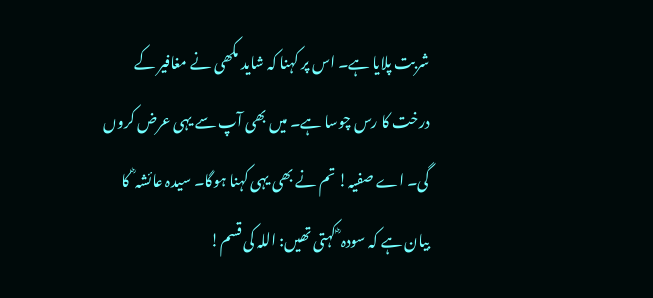شربت پلایا ہے۔ اس پر کہنا کہ شاید مکھی نے مغافیر کے درخت کا رس چوسا ہے۔ میں بھی آپ سے یہی عرض کروں گی۔ اے صفیہ! تم نے بھی یہی کہنا ہوگا۔ سیدہ عائشہ ؓ کا بیان ہے کہ سودہ ؓ کہتی تھیں: اللہ کی قسم!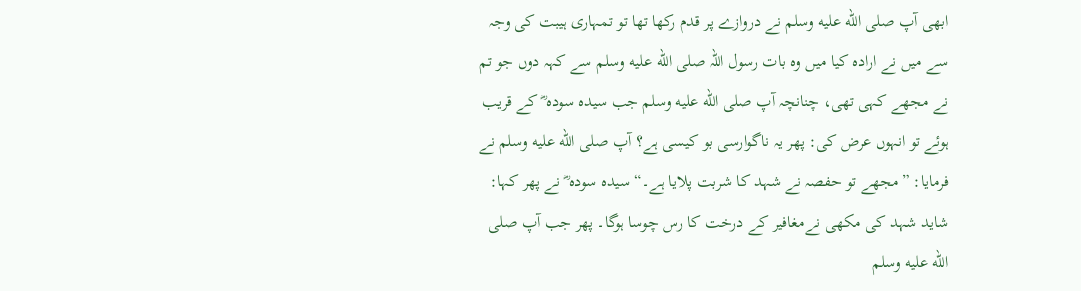ابھی آپ صلى الله عليه وسلم نے دروازے پر قدم رکھا تھا تو تمہاری ہیبت کی وجہ سے میں نے ارادہ کیا میں وہ بات رسول اللہ صلى الله عليه وسلم سے کہہ دوں جو تم نے مجھے کہی تھی، چنانچہ آپ صلى الله عليه وسلم جب سیدہ سودہ ؓ کے قریب ہوئے تو انہوں عرض کی: پھر یہ ناگوارسی بو کیسی ہے؟ آپ صلى الله عليه وسلم نے فرمایا: ”مجھے تو حفصہ نے شہد کا شربت پلایا ہے۔“ سیدہ سودہ ؓ نے پھر کہا: شاید شہد کی مکھی نےمغافیر کے درخت کا رس چوسا ہوگا۔ پھر جب آپ صلى الله عليه وسلم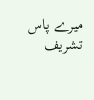میرے پاس تشریف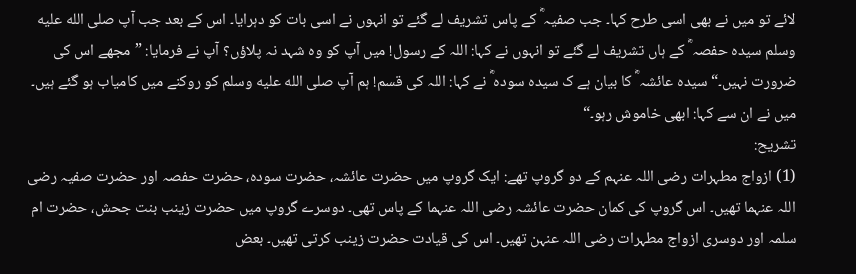لائے تو میں نے بھی اسی طرح کہا۔ جب صفیہ ؓ کے پاس تشریف لے گئے تو انہوں نے اسی بات کو دہرایا۔ اس کے بعد جب آپ صلى الله عليه وسلم سیدہ حفصہ ؓ کے ہاں تشریف لے گئے تو انہوں نے کہا: اللہ کے رسول! میں آپ کو وہ شہد نہ پلاؤں؟ آپ نے فرمایا: ”مجھے اس کی ضرورت نہیں۔“ سیدہ عائشہ ؓ کا بیان ہے ک سیدہ سودہ ؓ نے کہا: اللہ کی قسم! ہم آپ صلى الله عليه وسلم کو روکنے میں کامیاب ہو گئے ہیں۔ میں نے ان سے کہا: ابھی خاموش رہو۔“
تشریح:
(1) ازواج مطہرات رضی اللہ عنہم کے دو گروپ تھے: ایک گروپ میں حضرت عائشہ، حضرت سودہ، حضرت حفصہ اور حضرت صفیہ رضی اللہ عنہما تھیں۔ اس گروپ کی کمان حضرت عائشہ رضی اللہ عنہما کے پاس تھی۔ دوسرے گروپ میں حضرت زینب بنت جحش، حضرت ام سلمہ اور دوسری ازواج مطہرات رضی اللہ عنہن تھیں۔ اس کی قیادت حضرت زینب کرتی تھیں۔ بعض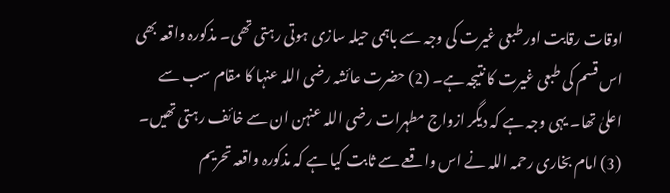اوقات رقابت اور طبعی غیرت کی وجہ سے باہمی حیلہ سازی ہوتی رہتی تھی۔ مذکورہ واقعہ بھی اس قسم کی طبعی غیرت کا نتیجہ ہے۔ (2) حضرت عائشہ رضی اللہ عنہا کا مقام سب سے اعلیٰ تھا۔ یہی وجہ ہے کہ دیگر ازواج مطہرات رضی اللہ عنہن ان سے خائف رہتی تھیں۔ (3) امام بخاری رحمہ اللہ نے اس واقعے سے ثابت کیا ہے کہ مذکورہ واقعہ تحریم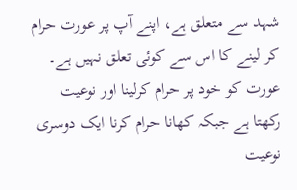شہد سے متعلق ہے، اپنے آپ پر عورت حرام کر لینے کا اس سے کوئی تعلق نہیں ہے۔ عورت کو خود پر حرام کرلینا اور نوعیت رکھتا ہے جبکہ کھانا حرام کرنا ایک دوسری نوعیت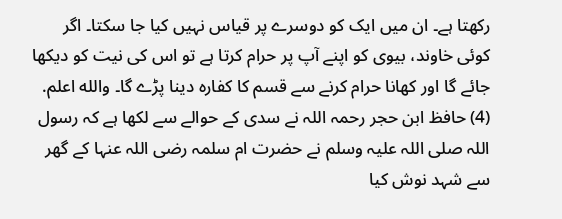رکھتا ہے۔ ان میں ایک کو دوسرے پر قیاس نہیں کیا جا سکتا۔ اگر کوئی خاوند، بیوی کو اپنے آپ پر حرام کرتا ہے تو اس کی نیت کو دیکھا جائے گا اور کھانا حرام کرنے سے قسم کا کفارہ دینا پڑے گا۔ والله اعلم. (4) حافظ ابن حجر رحمہ اللہ نے سدی کے حوالے سے لکھا ہے کہ رسول اللہ صلی اللہ علیہ وسلم نے حضرت ام سلمہ رضی اللہ عنہا کے گھر سے شہد نوش کیا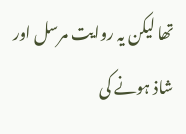تھا لیکن یہ روایت مرسل اور شاذ ہونے کی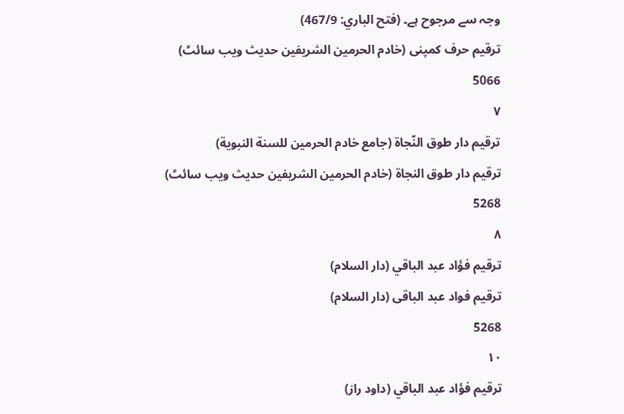وجہ سے مرجوح ہے۔ (فتح الباري: 467/9)
ترقیم حرف کمپنی (خادم الحرمین الشریفین حدیث ویب سائٹ)
5066
٧
ترقيم دار طوق النّجاة (جامع خادم الحرمين للسنة النبوية)
ترقیم دار طوق النجاۃ (خادم الحرمین الشریفین حدیث ویب سائٹ)
5268
٨
ترقيم فؤاد عبد الباقي (دار السلام)
ترقیم فواد عبد الباقی (دار السلام)
5268
١٠
ترقيم فؤاد عبد الباقي (داود راز)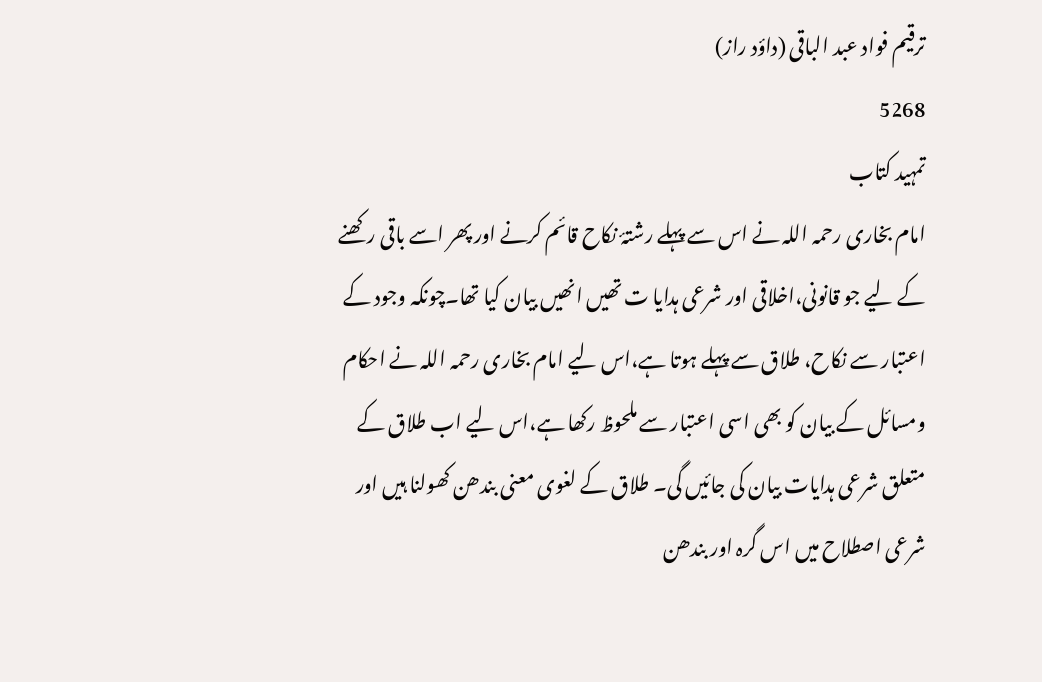ترقیم فواد عبد الباقی (داؤد راز)
5268
تمہید کتاب
امام بخاری رحمہ اللہ نے اس سے پہلے رشتۂ نکاح قائم کرنے اور پھر اسے باقی رکھنے کے لیے جو قانونی،اخلاقی اور شرعی ہدایا ت تھیں انھیں بیان کیا تھا۔چونکہ وجود کے اعتبار سے نکاح، طلاق سے پہلے ہوتا ہے،اس لیے امام بخاری رحمہ اللہ نے احکام ومسائل کے بیان کو بھی اسی اعتبار سے ملحوظ رکھا ہے،اس لیے اب طلاق کے متعلق شرعی ہدایات بیان کی جائیں گی۔ طلاق کے لغوی معنی بندھن کھولنا ہیں اور شرعی اصطلاح میں اس گرہ اور بندھن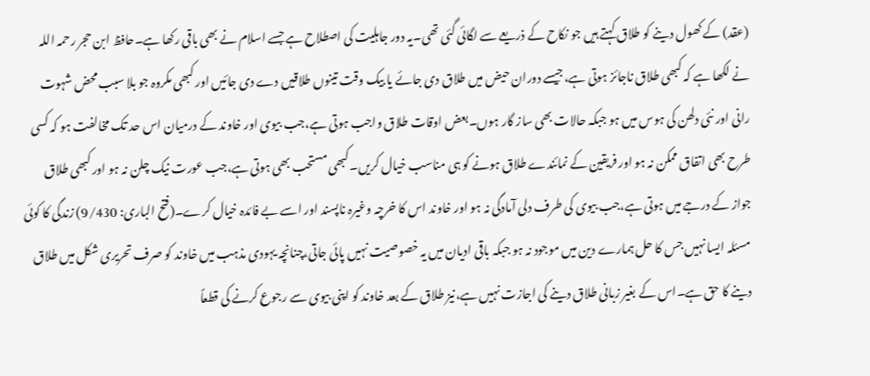(عقد) کے کھول دینے کو طلاق کہتے ہیں جو نکاح کے ذریعے سے لگائی گئی تھی۔یہ دور جاہلیت کی اصطلاح ہے جسے اسلام نے بھی باقی رکھا ہے۔حافظ ابن حجر رحمہ اللہ نے لکھا ہے کہ کبھی طلاق ناجائز ہوتی ہے،جیسے دوران حیض میں طلاق دی جائے یا بیک وقت تینوں طلاقیں دے دی جائیں اور کبھی مکروہ جو بلا سبب محض شہوت رانی اور نئی دلھن کی ہوس میں ہو جبکہ حالات بھی ساز گار ہوں۔بعض اوقات طلاق واجب ہوتی ہے،جب بیوی اور خاوند کے درمیان اس حد تک مخالفت ہو کہ کسی طرح بھی اتفاق ممکن نہ ہو اور فریقین کے نمائندے طلاق ہونے کو ہی مناسب خیال کریں۔کبھی مستحب بھی ہوتی ہے،جب عورت نیک چلن نہ ہو اور کبھی طلاق جواز کے درجے میں ہوتی ہے،جب بیوی کی طرف دلی آمادگی نہ ہو اور خاوند اس کا خرچہ وغیرہ ناپسند اور اسے بے فائدہ خیال کرے۔(فتح الباری: 9/430) زندگی کا کوئی مسئلہ ایسا نہیں جس کا حل ہمارے دین میں موجود نہ ہو جبکہ باقی ادیان میں یہ خصوصیت نہیں پائی جاتی،چنانچہ یہودی مذہب میں خاوند کو صرف تحریری شکل میں طلاق دینے کا حق ہے۔اس کے بغیر زبانی طلاق دینے کی اجازت نہیں ہے،نیز طلاق کے بعد خاوند کو اپنی بیوی سے رجوع کرنے کی قطعاً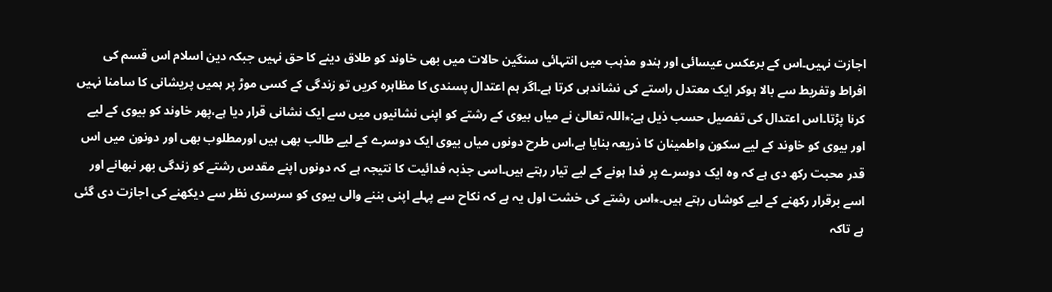اجازت نہیں۔اس کے برعکس عیسائی اور ہندو مذہب میں انتہائی سنگین حالات میں بھی خاوند کو طلاق دینے کا حق نہیں جبکہ دین اسلام اس قسم کی افراط وتفریط سے بالا ہوکر ایک معتدل راستے کی نشاندہی کرتا ہے۔اگر ہم اعتدال پسندی کا مظاہرہ کریں تو زندگی کے کسی موڑ پر ہمیں پریشانی کا سامنا نہیں کرنا پڑتا۔اس اعتدال کی تفصیل حسب ذیل ہے:٭اللہ تعالیٰ نے میاں بیوی کے رشتے کو اپنی نشانیوں میں سے ایک نشانی قرار دیا ہے،پھر خاوند کو بیوی کے لیے اور بیوی کو خاوند کے لیے سکون واطمینان کا ذریعہ بنایا ہے،اس طرح دونوں میاں بیوی ایک دوسرے کے لیے طالب بھی ہیں اورمطلوب بھی اور دونون میں اس قدر محبت رکھ دی ہے کہ وہ ایک دوسرے پر فدا ہونے کے لیے تیار رہتے ہیں۔اسی جذبہ فدائیت کا نتیجہ ہے کہ دونوں اپنے مقدس رشتے کو زندگی بھر نبھانے اور اسے برقرار رکھنے کے لیے کوشاں رہتے ہیں۔٭اس رشتے کی خشت اول یہ ہے کہ نکاح سے پہلے اپنی بننے والی بیوی کو سرسری نظر سے دیکھنے کی اجازت دی گئی ہے تاکہ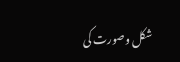شکل وصورت کی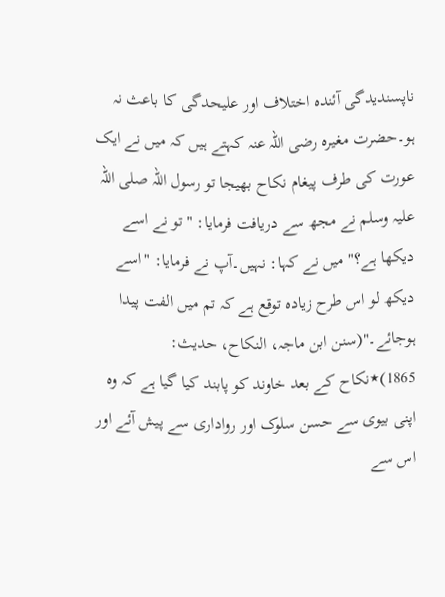ناپسندیدگی آئندہ اختلاف اور علیحدگی کا باعث نہ ہو۔حضرت مغیرہ رضی اللہ عنہ کہتے ہیں کہ میں نے ایک عورت کی طرف پیغام نکاح بھیجا تو رسول اللہ صلی اللہ علیہ وسلم نے مجھ سے دریافت فرمایا: "تو نے اسے دیکھا ہے؟" میں نے کہا: نہیں۔آپ نے فرمایا: "اسے دیکھ لو اس طرح زیادہ توقع ہے کہ تم میں الفت پیدا ہوجائے۔"(سنن ابن ماجہ، النکاح، حدیث: 1865)٭نکاح کے بعد خاوند کو پابند کیا گیا ہے کہ وہ اپنی بیوی سے حسن سلوک اور رواداری سے پیش آئے اور اس سے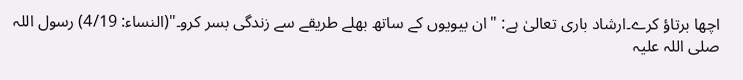اچھا برتاؤ کرے۔ارشاد باری تعالیٰ ہے: "ان بیویوں کے ساتھ بھلے طریقے سے زندگی بسر کرو۔"(النساء: 4/19) رسول اللہ صلی اللہ علیہ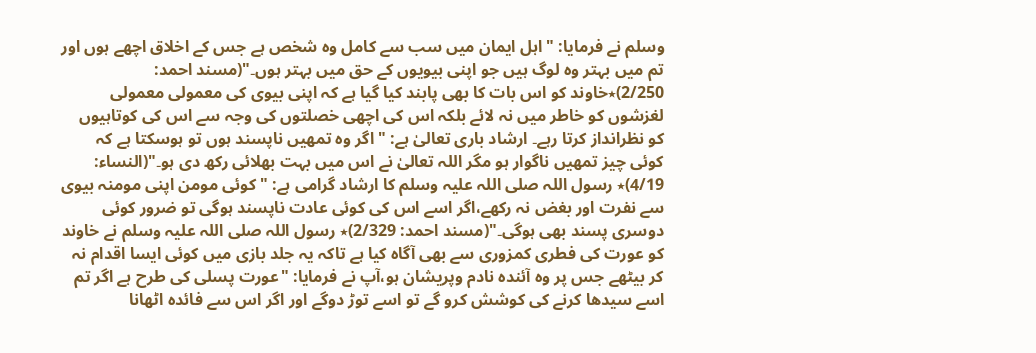وسلم نے فرمایا: " اہل ایمان میں سب سے کامل وہ شخص ہے جس کے اخلاق اچھے ہوں اور تم میں بہتر وہ لوگ ہیں جو اپنی بیویوں کے حق میں بہتر ہوں۔"(مسند احمد: 2/250)٭خاوند کو اس بات کا بھی پابند کیا گیا ہے کہ اپنی بیوی کی معمولی معمولی لغزشوں کو خاطر میں نہ لائے بلکہ اس کی اچھی خصلتوں کی وجہ سے اس کی کوتاہیوں کو نظرانداز کرتا رہے۔ ارشاد باری تعالیٰ ہے: " اگر وہ تمھیں ناپسند ہوں تو ہوسکتا ہے کہ کوئی چیز تمھیں ناگوار ہو مگر اللہ تعالیٰ نے اس میں بہت بھلائی رکھ دی ہو۔"(النساء: 4/19)٭ رسول اللہ صلی اللہ علیہ وسلم کا ارشاد گرامی ہے: "کوئی مومن اپنی مومنہ بیوی سے نفرت اور بغض نہ رکھے،اگر اسے اس کی کوئی عادت ناپسند ہوگی تو ضرور کوئی دوسری پسند بھی ہوگی۔"(مسند احمد: 2/329)٭ رسول اللہ صلی اللہ علیہ وسلم نے خاوند کو عورت کی فطری کمزوری سے بھی آگاہ کیا ہے تاکہ یہ جلد بازی میں کوئی ایسا اقدام نہ کر بیٹھے جس پر وہ آئندہ نادم وپریشان ہو،آپ نے فرمایا: "عورت پسلی کی طرح ہے اگر تم اسے سیدھا کرنے کی کوشش کرو گے تو اسے توڑ دوگے اور اگر اس سے فائدہ اٹھانا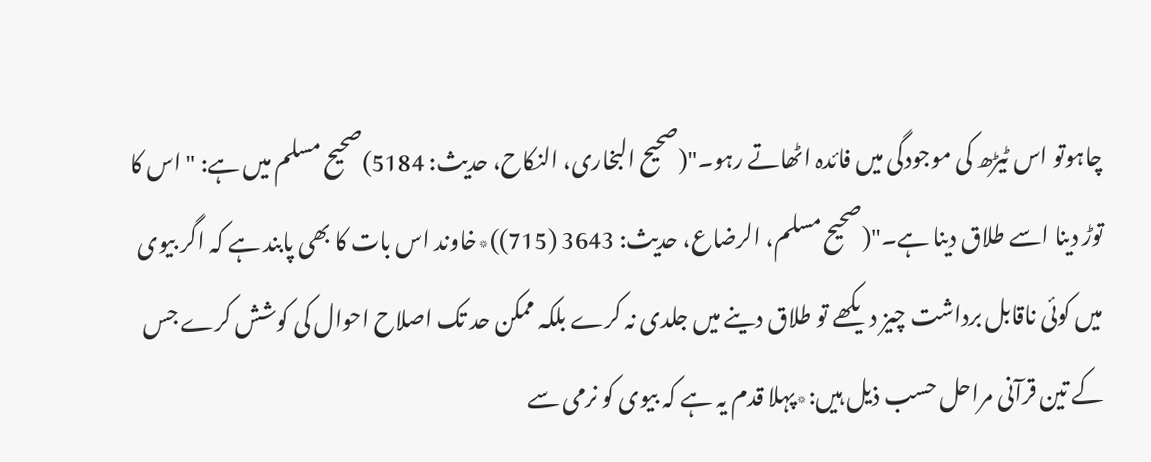چاہوتو اس ٹیڑھ کی موجودگی میں فائدہ اٹھاتے رہو۔"(صحیح البخاری، النکاح، حدیث: 5184)صحیح مسلم میں ہے: " اس کا توڑ دینا اسے طلاق دینا ہے۔"(صحیح مسلم، الرضاع، حدیث: 3643 (715))٭خاوند اس بات کا بھی پابند ہے کہ اگر بیوی میں کوئی ناقابل برداشت چیز دیکھے تو طلاق دینے میں جلدی نہ کرے بلکہ ممکن حد تک اصلاح احوال کی کوشش کرے جس کے تین قرآنی مراحل حسب ذیل ہیں:٭پہلا قدم یہ ہے کہ بیوی کو نرمی سے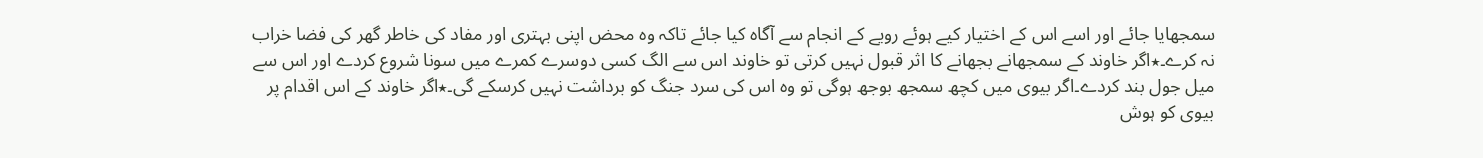سمجھایا جائے اور اسے اس کے اختیار کیے ہوئے رویے کے انجام سے آگاہ کیا جائے تاکہ وہ محض اپنی بہتری اور مفاد کی خاطر گھر کی فضا خراب نہ کرے۔٭اگر خاوند کے سمجھانے بجھانے کا اثر قبول نہیں کرتی تو خاوند اس سے الگ کسی دوسرے کمرے میں سونا شروع کردے اور اس سے میل جول بند کردے۔اگر بیوی میں کچھ سمجھ بوجھ ہوگی تو وہ اس کی سرد جنگ کو برداشت نہیں کرسکے گی۔٭اگر خاوند کے اس اقدام پر بیوی کو ہوش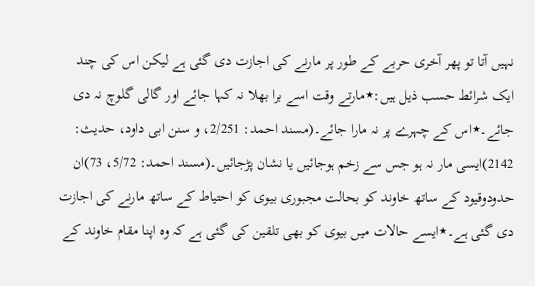نہیں آتا تو پھر آخری حربے کے طور پر مارنے کی اجازت دی گئی ہے لیکن اس کی چند ایک شرائط حسب ذیل ہیں:٭مارتے وقت اسے برا بھلا نہ کہا جائے اور گالی گلوچ نہ دی جائے۔٭اس کے چہرے پر نہ مارا جائے۔(مسند احمد: 2/251، و سنن ابی داود، حدیث: 2142)ایسی مار نہ ہو جس سے زخم ہوجائیں یا نشان پڑجائیں۔(مسند احمد: 5/72، 73)ان حدودوقیود کے ساتھ خاوند کو بحالت مجبوری بیوی کو احتیاط کے ساتھ مارنے کی اجازت دی گئی ہے۔٭ایسے حالات میں بیوی کو بھی تلقین کی گئی ہے کہ وہ اپنا مقام خاوند کے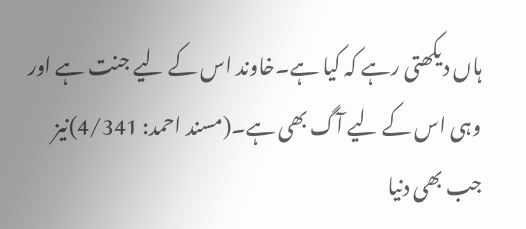ہاں دیکھتی رہے کہ کیا ہے۔خاوند اس کے لیے جنت ہے اور وہی اس کے لیے آگ بھی ہے۔(مسند احمد: 4/341)نیز جب بھی دنیا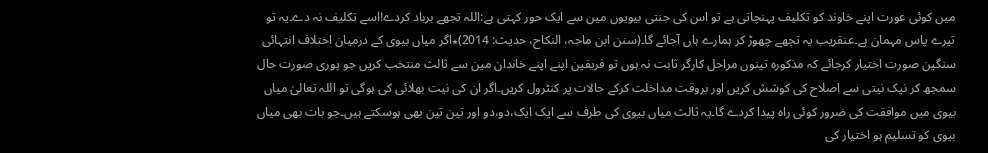میں کوئی عورت اپنے خاوند کو تکلیف پہنچاتی ہے تو اس کی جنتی بیویوں میں سے ایک حور کہتی ہے:اللہ تجھے برباد کردے!اسے تکلیف نہ دے۔یہ تو تیرے پاس مہمان ہے۔عنقریب یہ تجھے چھوڑ کر ہمارے ہاں آجائے گا۔(سنن ابن ماجہ، النکاح، حدیث: 2014)٭اگر میاں بیوی کے درمیان اختلاف انتہائی سنگین صورت اختیار کرجائے کہ مذکورہ تینوں مراحل کارگر ثابت نہ ہوں تو فریقین اپنے اپنے خاندان مین سے ثالث منتخب کریں جو پوری صورت حال سمجھ کر نیک نیتی سے اصلاح کی کوشش کریں اور بروقت مداخلت کرکے حالات پر کنٹرول کریں۔اگر ان کی نیت بھلائی کی ہوگی تو اللہ تعالیٰ میاں بیوی میں موافقت کی ضرور کوئی راہ پیدا کردے گا۔یہ ثالث میاں بیوی کی طرف سے ایک ایک،دو،دو اور تین تین بھی ہوسکتے ہیں۔جو بات بھی میاں بیوی کو تسلیم ہو اختیار کی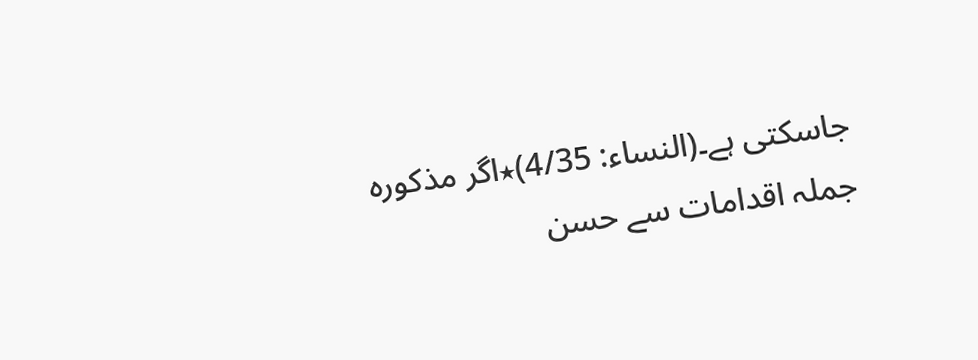جاسکتی ہے۔(النساء: 4/35)٭اگر مذکورہ جملہ اقدامات سے حسن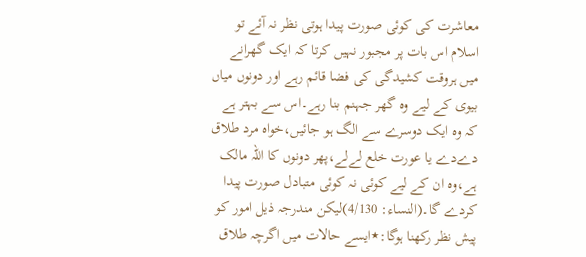معاشرت کی کوئی صورت پیدا ہوتی نظر نہ آئے تو اسلام اس بات پر مجبور نہیں کرتا کہ ایک گھرانے میں ہروقت کشیدگی کی فضا قائم رہے اور دونوں میاں بیوی کے لیے وہ گھر جہنم بنا رہے۔اس سے بہتر ہے کہ وہ ایک دوسرے سے الگ ہو جائیں،خواہ مرد طلاق دےدے یا عورت خلع لےلے،پھر دونوں کا اللہ مالک ہے،وہ ان کے لیے کوئی نہ کوئی متبادل صورت پیدا کردے گا۔(النساء: 4/130)لیکن مندرجہ ذیل امور کو پیش نظر رکھنا ہوگا:٭ایسے حالات میں اگرچہ طلاق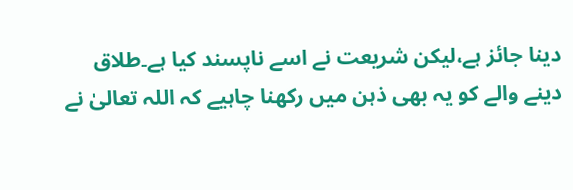دینا جائز ہے،لیکن شریعت نے اسے ناپسند کیا ہے۔طلاق دینے والے کو یہ بھی ذہن میں رکھنا چاہیے کہ اللہ تعالیٰ نے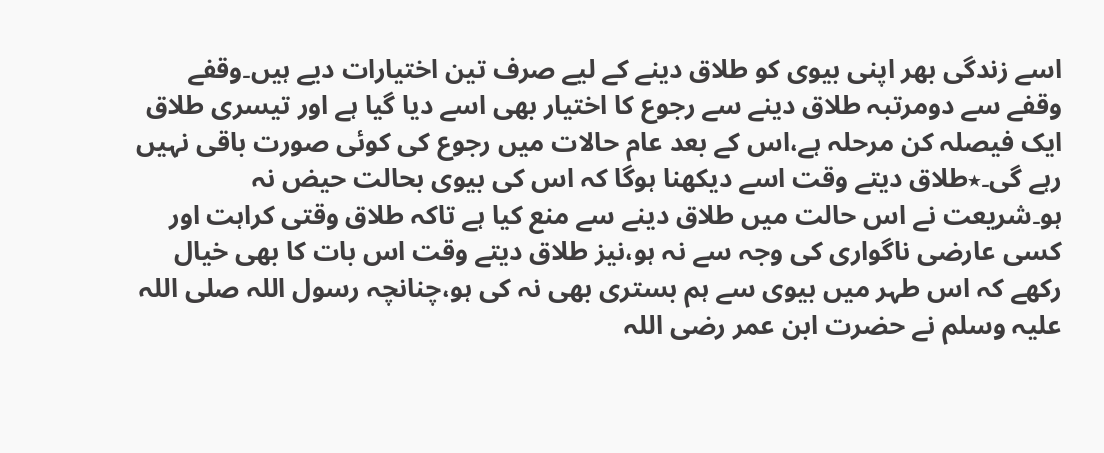اسے زندگی بھر اپنی بیوی کو طلاق دینے کے لیے صرف تین اختیارات دیے ہیں۔وقفے وقفے سے دومرتبہ طلاق دینے سے رجوع کا اختیار بھی اسے دیا گیا ہے اور تیسری طلاق ایک فیصلہ کن مرحلہ ہے،اس کے بعد عام حالات میں رجوع کی کوئی صورت باقی نہیں رہے گی۔٭طلاق دیتے وقت اسے دیکھنا ہوگا کہ اس کی بیوی بحالت حیض نہ ہو۔شریعت نے اس حالت میں طلاق دینے سے منع کیا ہے تاکہ طلاق وقتی کراہت اور کسی عارضی ناگواری کی وجہ سے نہ ہو،نیز طلاق دیتے وقت اس بات کا بھی خیال رکھے کہ اس طہر میں بیوی سے ہم بستری بھی نہ کی ہو،چنانچہ رسول اللہ صلی اللہ علیہ وسلم نے حضرت ابن عمر رضی اللہ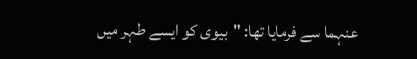عنہما سے فرمایا تھا: "بیوی کو ایسے طہر میں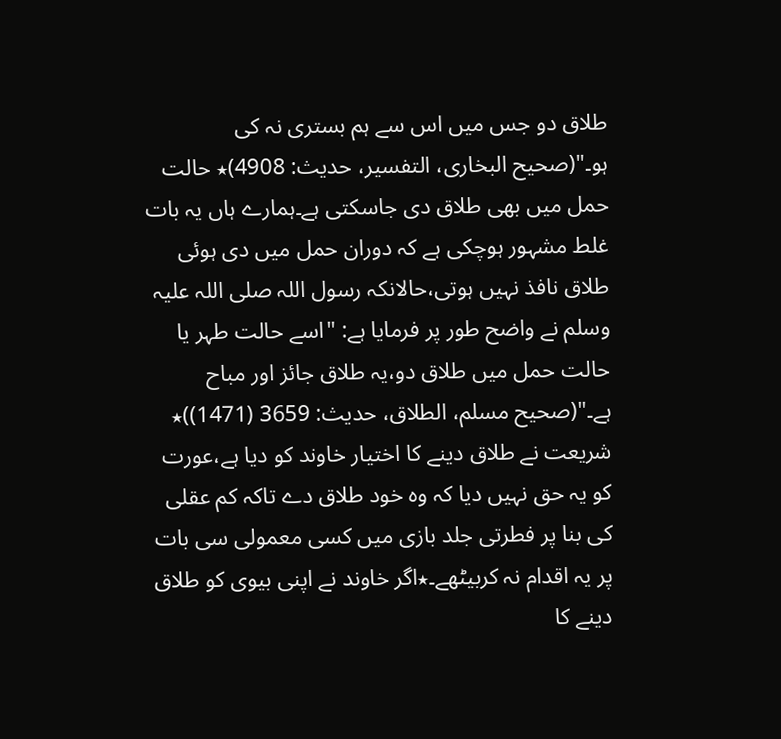طلاق دو جس میں اس سے ہم بستری نہ کی ہو۔"(صحیح البخاری، التفسیر، حدیث: 4908)٭ حالت حمل میں بھی طلاق دی جاسکتی ہے۔ہمارے ہاں یہ بات غلط مشہور ہوچکی ہے کہ دوران حمل میں دی ہوئی طلاق نافذ نہیں ہوتی،حالانکہ رسول اللہ صلی اللہ علیہ وسلم نے واضح طور پر فرمایا ہے: "اسے حالت طہر یا حالت حمل میں طلاق دو،یہ طلاق جائز اور مباح ہے۔"(صحیح مسلم، الطلاق، حدیث: 3659 (1471))٭ شریعت نے طلاق دینے کا اختیار خاوند کو دیا ہے،عورت کو یہ حق نہیں دیا کہ وہ خود طلاق دے تاکہ کم عقلی کی بنا پر فطرتی جلد بازی میں کسی معمولی سی بات پر یہ اقدام نہ کربیٹھے۔٭اگر خاوند نے اپنی بیوی کو طلاق دینے کا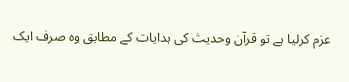عزم کرلیا ہے تو قرآن وحدیث کی ہدایات کے مطابق وہ صرف ایک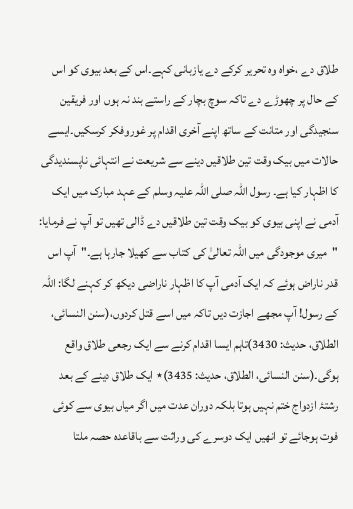طلاق دے ،خواہ وہ تحریر کرکے دے یازبانی کہے۔اس کے بعد بیوی کو اس کے حال پر چھوڑے دے تاکہ سوچ بچار کے راستے بند نہ ہوں اور فریقین سنجیدگی اور متانت کے ساتھ اپنے آخری اقدام پر غوروفکر کرسکیں۔ایسے حالات میں بیک وقت تین طلاقیں دینے سے شریعت نے انتہائی ناپسندیدگی کا اظہار کیا ہے۔ رسول اللہ صلی اللہ علیہ وسلم کے عہد مبارک میں ایک آدمی نے اپنی بیوی کو بیک وقت تین طلاقیں دے ڈالی تھیں تو آپ نے فرمایا: "میری موجودگی میں اللہ تعالیٰ کی کتاب سے کھیلا جارہا ہے۔"آپ اس قدر ناراض ہوئے کہ ایک آدمی آپ کا اظہار ناراضی دیکھ کر کہنے لگا: اللہ کے رسول! آپ مجھے اجازت دیں تاکہ میں اسے قتل کردوں،(سنن النسائی، الطلاق، حدیث: 3430)تاہم ایسا اقدام کرنے سے ایک رجعی طلاق واقع ہوگی۔(سنن النسائی، الطلاق، حدیث: 3435)٭ ایک طلاق دینے کے بعد رشتۂ ازدواج ختم نہیں ہوتا بلکہ دوران عدت میں اگر میاں بیوی سے کوئی فوت ہوجائے تو انھیں ایک دوسرے کی وراثت سے باقاعدہ حصہ ملتا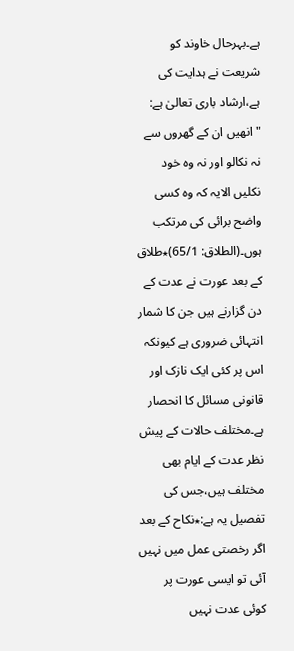ہے۔بہرحال خاوند کو شریعت نے ہدایت کی ہے،ارشاد باری تعالیٰ ہے: "انھیں ان کے گھروں سے نہ نکالو اور نہ وہ خود نکلیں الایہ کہ وہ کسی واضح برائی کی مرتکب ہوں۔(الطلاق: 65/1)٭طلاق کے بعد عورت نے عدت کے دن گزارنے ہیں جن کا شمار انتہائی ضروری ہے کیونکہ اس پر کئی ایک نازک اور قانونی مسائل کا انحصار ہے۔مختلف حالات کے پیش نظر عدت کے ایام بھی مختلف ہیں،جس کی تفصیل یہ ہے:٭نکاح کے بعد اگر رخصتی عمل میں نہیں آئی تو ایسی عورت پر کوئی عدت نہیں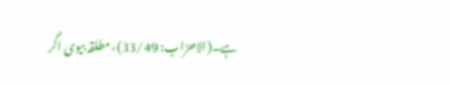ہے۔(الاحزاب: 33/49)٭مطلقہ بیوی اگر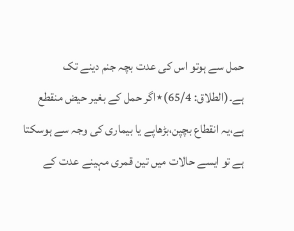حمل سے ہوتو اس کی عدت بچہ جنم دینے تک ہے۔(الطلاق: 65/4)٭اگر حمل کے بغیر حیض منقطع ہے،یہ انقطاع بچپن،بڑھاپے یا بیماری کی وجہ سے ہوسکتا ہے تو ایسے حالات میں تین قمری مہینے عدت کے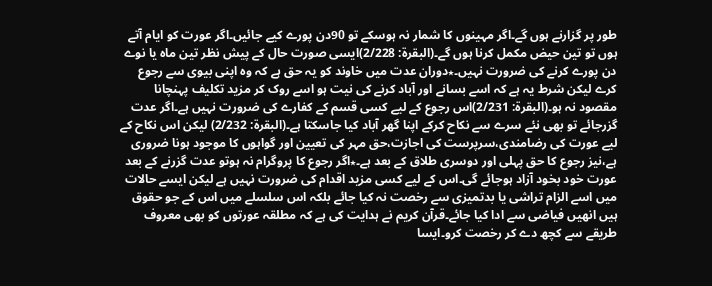طور پر گزارنے ہوں گے۔اگر مہینوں کا شمار نہ ہوسکے تو 90دن پورے کیے جائیں۔اگر عورت کو ایام آتے ہوں تو تین حیض مکمل کرنا ہوں گے۔(البقرۃ: 2/228)ایسی صورت حال کے پیش نظر تین ماہ یا نوے دن پورے کرنے کی ضرورت نہیں۔٭دوران عدت میں خاوند کو یہ حق ہے کہ وہ اپنی بیوی سے رجوع کرے لیکن شرط یہ ہے کہ اسے بسانے اور آباد کرنے کی نیت ہو اسے روک کر مزید تکلیف پہنچانا مقصود نہ ہو۔(البقرۃ: 2/231)اس رجوع کے لیے کسی قسم کے کفارے کی ضرورت نہیں ہے۔اگر عدت گزرجائے تو بھی نئے سرے سے نکاح کرکے اپنا گھر آباد کیا جاسکتا ہے۔(البقرۃ: 2/232) لیکن اس نکاح کے لیے عورت کی رضامندی،سرپرست کی اجازت،حق مہر کی تعیین اور گواہوں کا موجود ہونا ضروری ہے،نیز رجوع کا حق پہلی اور دوسری طلاق کے بعد ہے۔٭اگر رجوع کا پروگرام نہ ہوتو عدت گزرنے کے بعد عورت خود بخود آزاد ہوجائے گی۔اس کے لیے کسی مزید اقدام کی ضرورت نہیں ہے لیکن ایسے حالات میں اسے الزام تراشی یا بدتمیزی سے رخصت نہ کیا جائے بلکہ اس سلسلے میں اس کے جو حقوق ہیں انھیں فیاضی سے ادا کیا جائے۔قرآن کریم نے ہدایت کی ہے کہ مطلقہ عورتوں کو بھی معروف طریقے سے کچھ دے کر رخصت کرو۔ایسا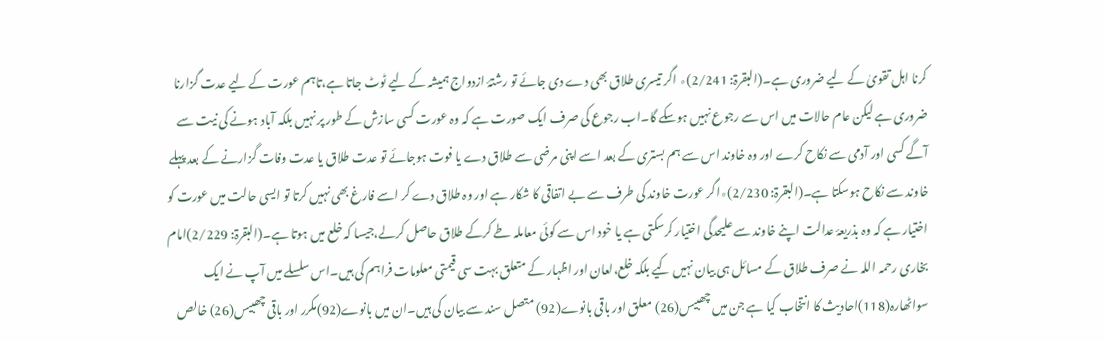کرنا اہل تقویٰ کے لیے ضروری ہے۔(البقرۃ: 2/241)٭ اگر تیسری طلاق بھی دے دی جائے تو رشتۂ ازدواج ہمیشہ کے لیے ٹوٹ جاتا ہے،تاہم عورت کے لیے عدت گزارنا ضروری ہے لیکن عام حالات میں اس سے رجوع نہیں ہوسکے گا۔اب رجوع کی صرف ایک صورت ہے کہ وہ عورت کسی سازش کے طور پر نہیں بلکہ آباد ہونے کی نیت سے آگے کسی اور آدمی سے نکاح کرے اور وہ خاوند اس سے ہم بستری کے بعد اسے اپنی مرضی سے طلاق دے یا فوت ہوجائے تو عدت طلاق یا عدت وفات گزارنے کے بعد پہلے خاوند سے نکاح ہوسکتا ہے۔(البقرۃ: 2/230)٭اگر عورت خاوند کی طرف سے بے اتفاقی کا شکار ہے اور وہ طلاق دے کر اسے فارغ بھی نہیں کرتا تو ایسی حالت میں عورت کو اختیار ہے کہ وہ بذریعۂ عدالت اپنے خاوند سے علیحدگی اختیار کرسکتی ہے یا خود اس سے کوئی معاملہ طے کرکے طلاق حاصل کرلے،جیسا کہ خلع میں ہوتا ہے۔(البقرۃ: 2/229)امام بخاری رحمہ اللہ نے صرف طلاق کے مسائل ہی بیان نہیں کیے بلکہ خلع،لعان اور اظہار کے متعلق بہت سی قیمتی معلومات فراہم کی ہیں۔اس سلسلے میں آپ نے ایک سواٹھارہ(118)احادیث کا انتخاب کیا ہے جن میں چھبیس(26) معلق اور باقی بانوے(92) متصل سند سے بیان کی ہیں۔ان میں بانوے(92)مکرر اور باقی چھبیس(26) خالص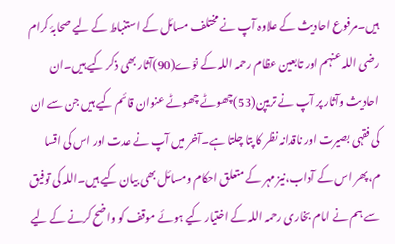ہیں۔مرفوع احادیث کے علاوہ آپ نے مختلف مسائل کے استنباط کے لیے صحابۂ کرام رضی اللہ عنہم اور تابعین عظام رحمہ اللہ کے نوّے(90)آثار بھی ذکر کیے ہیں۔ان احادیث وآثار پر آپ نے تریپن(53)چھوٹے چھوٹے عنوان قائم کیے ہیں جن سے ان کی فقہی بصیرت اور ناقدانہ نظر کا پتا چلتا ہے۔آخر میں آپ نے عدت اور اس کی اقسا م،پھر اس کے آداب،نیز مہر کے متعلق احکام ومسائل بھی بیان کیے ہیں۔اللہ کی توفیق سے ہم نے امام بخاری رحمہ اللہ کے اختیار کیے ہوئے موقف کو واضح کرنے کے لیے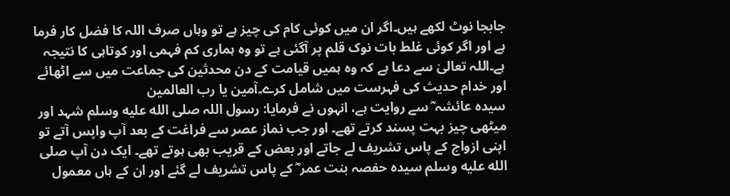جابجا نوٹ لکھے ہیں۔اگر ان میں کوئی کام کی چیز ہے تو وہاں صرف اللہ کا فضل کار فرما ہے اور اگر کوئی غلط بات نوک قلم پر آگئی ہے تو وہ ہماری کم فہمی اور کوتاہی کا نتیجہ ہے۔اللہ تعالیٰ سے دعا ہے کہ وہ ہمیں قیامت کے دن محدثین کی جماعت میں سے اٹھائے اور خدام حدیث کی فہرست میں شامل کرے۔آمين يا رب العالمين
سیدہ عائشہ ؓ سے روایت ہے، انہوں نے فرمایا: رسول اللہ صلى الله عليه وسلم شہد اور میٹھی چیز بہت پسند کرتے تھے۔ اور جب نماز عصر سے فراغت کے بعد آپ واپس آتے تو اپنی ازواج کے پاس تشریف لے جاتے اور بعض کے قریب بھی ہوتے تھے۔ ایک دن آپ صلى الله عليه وسلم سیدہ حفصہ بنت عمر ؓ کے پاس تشریف لے گئے اور ان کے ہاں معمول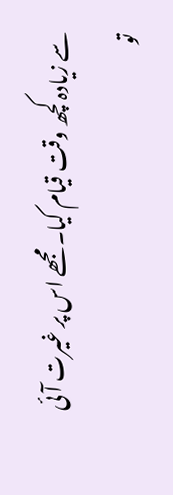سے زیادہ کچھ وقت قیام کیا۔ مجھے اس پر غیرت آئی تو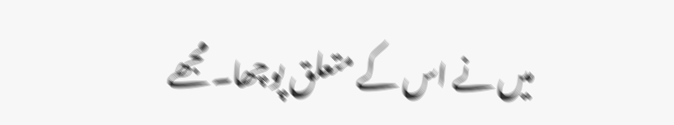میں نے اس کے متعلق پوچھا۔ مجھے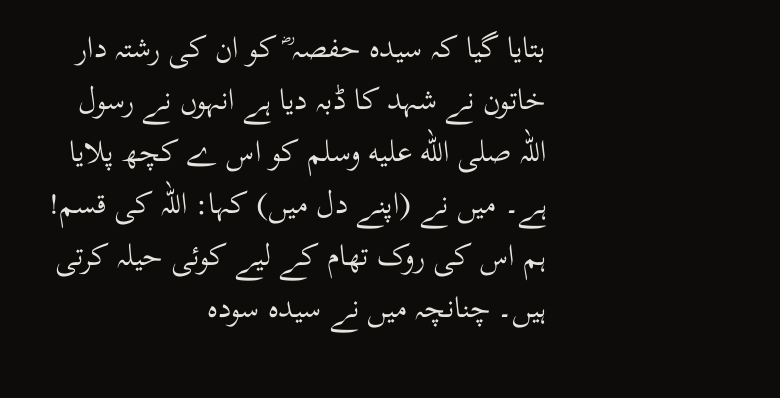بتایا گیا کہ سیدہ حفصہ ؓ کو ان کی رشتہ دار خاتون نے شہد کا ڈبہ دیا ہے انہوں نے رسول اللہ صلى الله عليه وسلم کو اس ے کچھ پلایا ہے۔ میں نے (اپنے دل میں) کہا: اللہ کی قسم! ہم اس کی روک تھام کے لیے کوئی حیلہ کرتی ہیں۔ چنانچہ میں نے سیدہ سودہ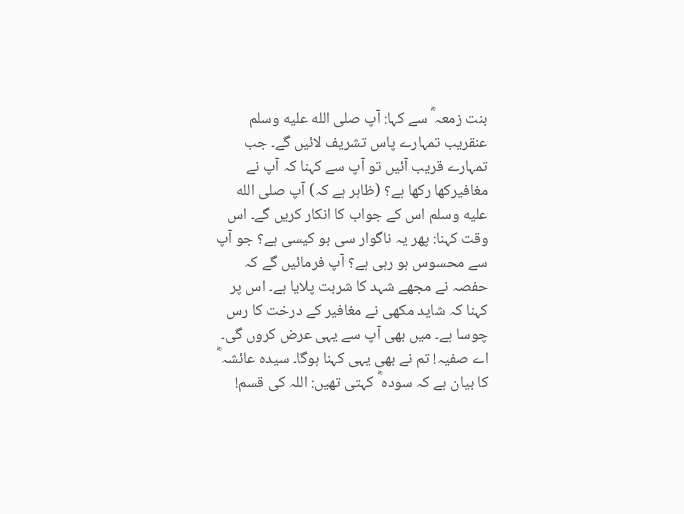بنت زمعہ ؓ سے کہا: آپ صلى الله عليه وسلم عنقریب تمہارے پاس تشریف لائیں گے۔ جب تمہارے قریب آئیں تو آپ سے کہنا کہ آپ نے مغافیرکھا رکھا ہے؟ (ظاہر ہے کہ) آپ صلى الله عليه وسلم اس کے جواب کا انکار کریں گے۔ اس وقت کہنا: پھر یہ ناگوار سی بو کیسی ہے؟ جو آپ سے محسوس ہو رہی ہے؟ آپ فرمائیں گے کہ حفصہ نے مجھے شہد کا شربت پلایا ہے۔ اس پر کہنا کہ شاید مکھی نے مغافیر کے درخت کا رس چوسا ہے۔ میں بھی آپ سے یہی عرض کروں گی۔ اے صفیہ! تم نے بھی یہی کہنا ہوگا۔ سیدہ عائشہ ؓ کا بیان ہے کہ سودہ ؓ کہتی تھیں: اللہ کی قسم!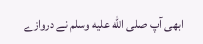ابھی آپ صلى الله عليه وسلم نے دروازے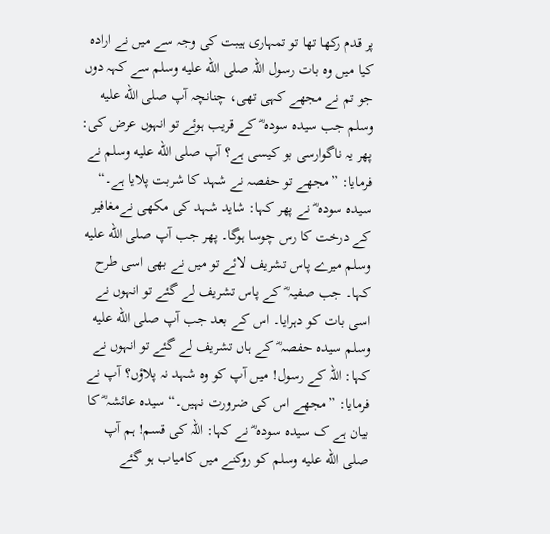پر قدم رکھا تھا تو تمہاری ہیبت کی وجہ سے میں نے ارادہ کیا میں وہ بات رسول اللہ صلى الله عليه وسلم سے کہہ دوں جو تم نے مجھے کہی تھی، چنانچہ آپ صلى الله عليه وسلم جب سیدہ سودہ ؓ کے قریب ہوئے تو انہوں عرض کی: پھر یہ ناگوارسی بو کیسی ہے؟ آپ صلى الله عليه وسلم نے فرمایا: ”مجھے تو حفصہ نے شہد کا شربت پلایا ہے۔“ سیدہ سودہ ؓ نے پھر کہا: شاید شہد کی مکھی نےمغافیر کے درخت کا رس چوسا ہوگا۔ پھر جب آپ صلى الله عليه وسلم میرے پاس تشریف لائے تو میں نے بھی اسی طرح کہا۔ جب صفیہ ؓ کے پاس تشریف لے گئے تو انہوں نے اسی بات کو دہرایا۔ اس کے بعد جب آپ صلى الله عليه وسلم سیدہ حفصہ ؓ کے ہاں تشریف لے گئے تو انہوں نے کہا: اللہ کے رسول! میں آپ کو وہ شہد نہ پلاؤں؟ آپ نے فرمایا: ”مجھے اس کی ضرورت نہیں۔“ سیدہ عائشہ ؓ کا بیان ہے ک سیدہ سودہ ؓ نے کہا: اللہ کی قسم! ہم آپ صلى الله عليه وسلم کو روکنے میں کامیاب ہو گئے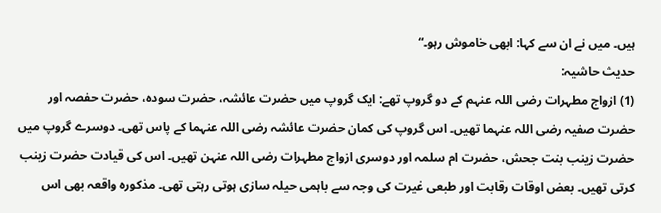ہیں۔ میں نے ان سے کہا: ابھی خاموش رہو۔“
حدیث حاشیہ:
(1) ازواج مطہرات رضی اللہ عنہم کے دو گروپ تھے: ایک گروپ میں حضرت عائشہ، حضرت سودہ، حضرت حفصہ اور حضرت صفیہ رضی اللہ عنہما تھیں۔ اس گروپ کی کمان حضرت عائشہ رضی اللہ عنہما کے پاس تھی۔ دوسرے گروپ میں حضرت زینب بنت جحش، حضرت ام سلمہ اور دوسری ازواج مطہرات رضی اللہ عنہن تھیں۔ اس کی قیادت حضرت زینب کرتی تھیں۔ بعض اوقات رقابت اور طبعی غیرت کی وجہ سے باہمی حیلہ سازی ہوتی رہتی تھی۔ مذکورہ واقعہ بھی اس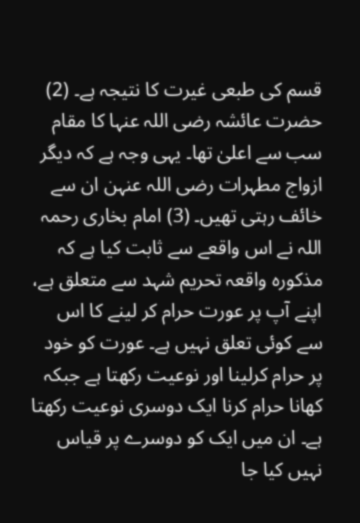قسم کی طبعی غیرت کا نتیجہ ہے۔ (2) حضرت عائشہ رضی اللہ عنہا کا مقام سب سے اعلیٰ تھا۔ یہی وجہ ہے کہ دیگر ازواج مطہرات رضی اللہ عنہن ان سے خائف رہتی تھیں۔ (3) امام بخاری رحمہ اللہ نے اس واقعے سے ثابت کیا ہے کہ مذکورہ واقعہ تحریم شہد سے متعلق ہے، اپنے آپ پر عورت حرام کر لینے کا اس سے کوئی تعلق نہیں ہے۔ عورت کو خود پر حرام کرلینا اور نوعیت رکھتا ہے جبکہ کھانا حرام کرنا ایک دوسری نوعیت رکھتا ہے۔ ان میں ایک کو دوسرے پر قیاس نہیں کیا جا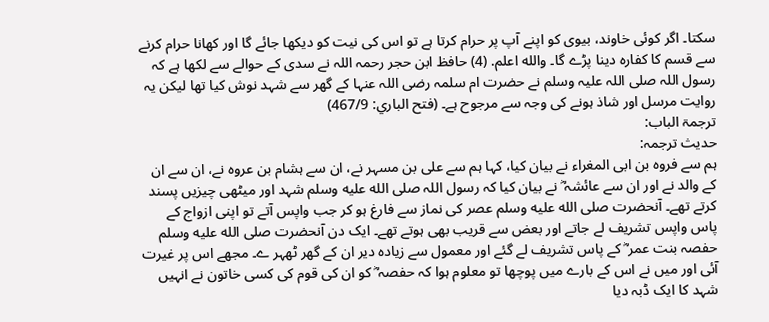سکتا۔ اگر کوئی خاوند، بیوی کو اپنے آپ پر حرام کرتا ہے تو اس کی نیت کو دیکھا جائے گا اور کھانا حرام کرنے سے قسم کا کفارہ دینا پڑے گا۔ والله اعلم. (4) حافظ ابن حجر رحمہ اللہ نے سدی کے حوالے سے لکھا ہے کہ رسول اللہ صلی اللہ علیہ وسلم نے حضرت ام سلمہ رضی اللہ عنہا کے گھر سے شہد نوش کیا تھا لیکن یہ روایت مرسل اور شاذ ہونے کی وجہ سے مرجوح ہے۔ (فتح الباري: 467/9)
ترجمۃ الباب:
حدیث ترجمہ:
ہم سے فروہ بن ابی المغراء نے بیان کیا، کہا ہم سے علی بن مسہر نے، ان سے ہشام بن عروہ نے، ان سے ان کے والد نے اور ان سے عائشہ ؓ نے بیان کیا کہ رسول اللہ صلى الله عليه وسلم شہد اور میٹھی چیزیں پسند کرتے تھے۔ آنحضرت صلى الله عليه وسلم عصر کی نماز سے فارغ ہو کر جب واپس آتے تو اپنی ازواج کے پاس واپس تشریف لے جاتے اور بعض سے قریب بھی ہوتے تھے۔ ایک دن آنحضرت صلى الله عليه وسلم حفصہ بنت عمر ؓ کے پاس تشریف لے گئے اور معمول سے زیادہ دیر ان کے گھر ٹھہر ے۔ مجھے اس پر غیرت آئی اور میں نے اس کے بارے میں پوچھا تو معلوم ہوا کہ حفصہ ؓ کو ان کی قوم کی کسی خاتون نے انہیں شہد کا ایک ڈبہ دیا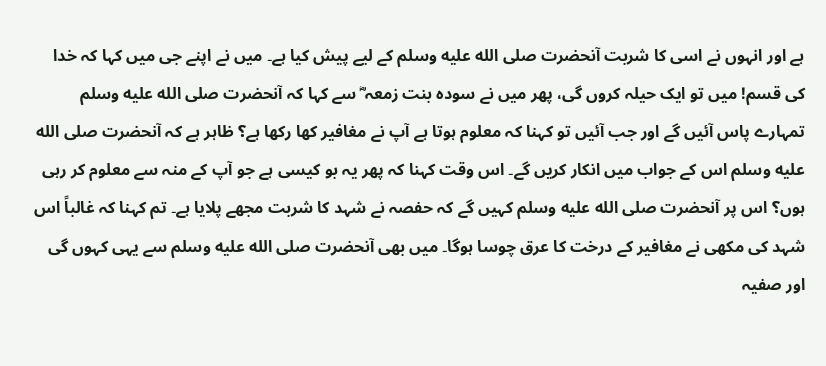ہے اور انہوں نے اسی کا شربت آنحضرت صلى الله عليه وسلم کے لیے پیش کیا ہے۔ میں نے اپنے جی میں کہا کہ خدا کی قسم! میں تو ایک حیلہ کروں گی، پھر میں نے سودہ بنت زمعہ ؓ سے کہا کہ آنحضرت صلى الله عليه وسلم تمہارے پاس آئیں گے اور جب آئیں تو کہنا کہ معلوم ہوتا ہے آپ نے مغافیر کھا رکھا ہے؟ ظاہر ہے کہ آنحضرت صلى الله عليه وسلم اس کے جواب میں انکار کریں گے۔ اس وقت کہنا کہ پھر یہ بو کیسی ہے جو آپ کے منہ سے معلوم کر رہی ہوں؟ اس پر آنحضرت صلى الله عليه وسلم کہیں گے کہ حفصہ نے شہد کا شربت مجھے پلایا ہے۔ تم کہنا کہ غالباً اس شہد کی مکھی نے مغافیر کے درخت کا عرق چوسا ہوگا۔ میں بھی آنحضرت صلى الله عليه وسلم سے یہی کہوں گی اور صفیہ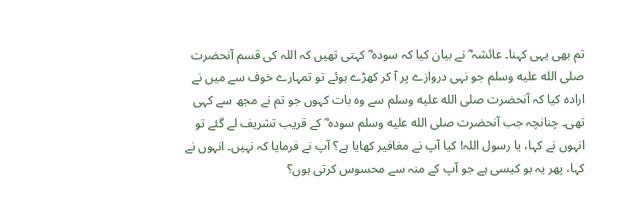تم بھی یہی کہنا۔ عائشہ ؓ نے بیان کیا کہ سودہ ؓ کہتی تھیں کہ اللہ کی قسم آنحضرت صلى الله عليه وسلم جو نہی دروازے پر آ کر کھڑے ہوئے تو تمہارے خوف سے میں نے ارادہ کیا کہ آنحضرت صلى الله عليه وسلم سے وہ بات کہوں جو تم نے مجھ سے کہی تھی۔ چنانچہ جب آنحضرت صلى الله عليه وسلم سودہ ؓ کے قریب تشریف لے گئے تو انہوں نے کہا، یا رسول اللہ! کیا آپ نے مغافیر کھایا ہے؟ آپ نے فرمایا کہ نہیں۔ انہوں نے کہا، پھر یہ بو کیسی ہے جو آپ کے منہ سے محسوس کرتی ہوں؟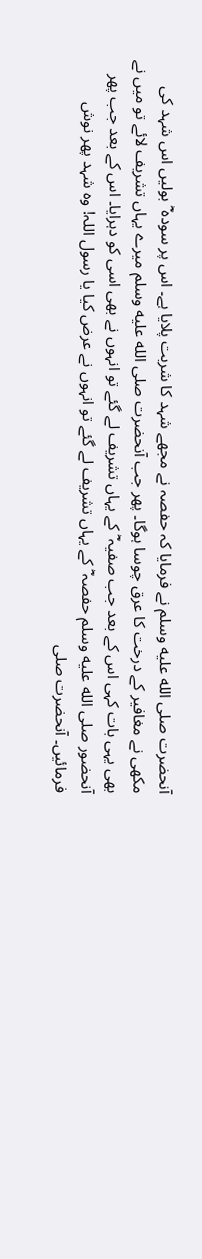آنحضرت صلى الله عليه وسلم نے فرمایا کہ حفصہ نے مجھے شہد کا شربت پلایا ہے۔ اس پر سودہ ؓ بولیں اس شہد کی مکھی نے مغافیر کے درخت کا عرق چوسا ہوگا۔ پھر جب آنحضرت صلى الله عليه وسلم میرے یہاں تشریف لائے تو میں نے بھی یہی بات کہی اس کے بعد جب صفیہ ؓ کے یہاں تشریف لے گئے تو انہوں نے بھی اسی کو دہرایا۔ اس کے بعد جب پھر آنحضور صلى الله عليه وسلم حفصہ ؓ کے یہاں تشریف لے گئے تو انہوں نے عرض کیا یا رسول اللہ! وہ شہد پھر نوش فرمائیں۔ آنحضرت صلى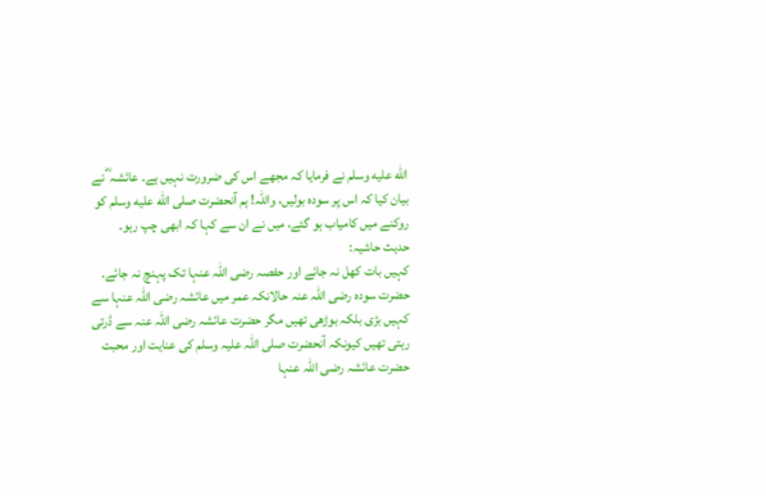الله عليه وسلم نے فرمایا کہ مجھے اس کی ضرورت نہیں ہے۔ عائشہ ؓ نے بیان کیا کہ اس پر سودہ بولیں، واللہ! ہم آنحضرت صلى الله عليه وسلم کو روکنے میں کامیاب ہو گئے، میں نے ان سے کہا کہ ابھی چپ رہو۔
حدیث حاشیہ:
کہیں بات کھل نہ جائے اور حفصہ رضی اللہ عنہا تک پہنچ نہ جائے۔ حضرت سودہ رضی اللہ عنہ حالانکہ عمر میں عائشہ رضی اللہ عنہا سے کہیں بڑی بلکہ بوڑھی تھیں مگر حضرت عائشہ رضی اللہ عنہ سے ڈرتی رہتی تھیں کیونکہ آنحضرت صلی اللہ علیہ وسلم کی عنایت اور محبت حضرت عائشہ رضی اللہ عنہا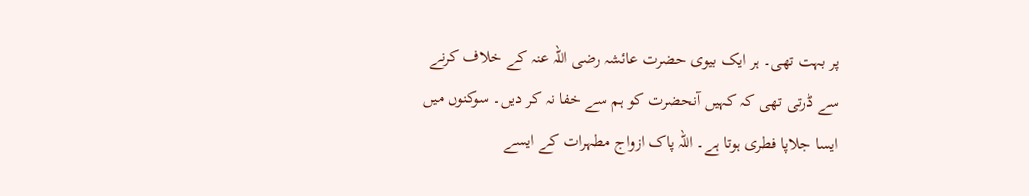پر بہت تھی۔ ہر ایک بیوی حضرت عائشہ رضی اللہ عنہ کے خلاف کرنے سے ڈرتی تھی کہ کہیں آنحضرت کو ہم سے خفا نہ کر دیں۔ سوکنوں میں ایسا جلاپا فطری ہوتا ہے۔ اللہ پاک ازواج مطہرات کے ایسے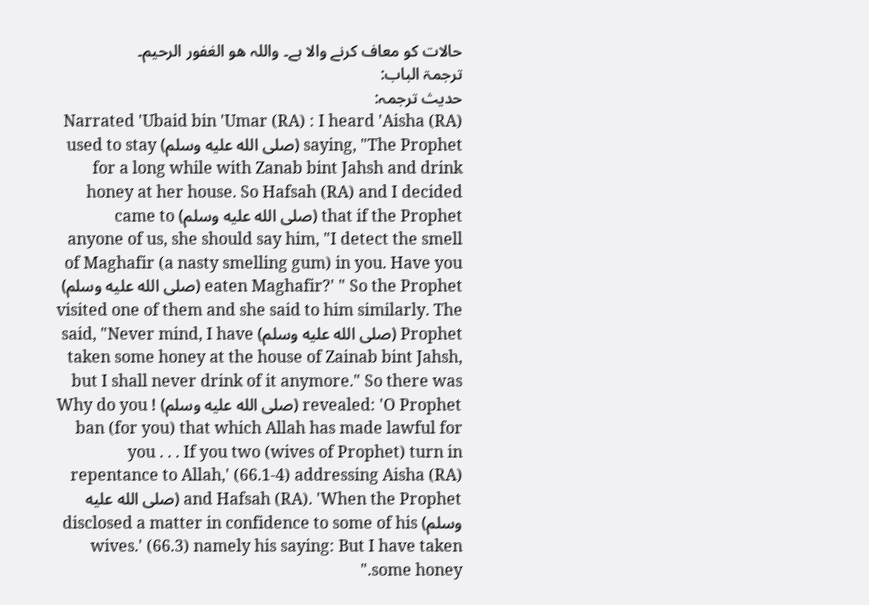حالات کو معاف کرنے والا ہے۔ واللہ ھو الغفور الرحیم۔
ترجمۃ الباب:
حدیث ترجمہ:
Narrated 'Ubaid bin 'Umar (RA) : I heard 'Aisha (RA) saying, "The Prophet (صلى الله عليه وسلم) used to stay for a long while with Zanab bint Jahsh and drink honey at her house. So Hafsah (RA) and I decided that if the Prophet (صلى الله عليه وسلم) came to anyone of us, she should say him, "I detect the smell of Maghafir (a nasty smelling gum) in you. Have you eaten Maghafir?' " So the Prophet (صلى الله عليه وسلم) visited one of them and she said to him similarly. The Prophet (صلى الله عليه وسلم) said, "Never mind, I have taken some honey at the house of Zainab bint Jahsh, but I shall never drink of it anymore." So there was revealed: 'O Prophet (صلى الله عليه وسلم) ! Why do you ban (for you) that which Allah has made lawful for you . . . If you two (wives of Prophet) turn in repentance to Allah,' (66.1-4) addressing Aisha (RA) and Hafsah (RA). 'When the Prophet (صلى الله عليه وسلم) disclosed a matter in confidence to some of his wives.' (66.3) namely his saying: But I have taken some honey."